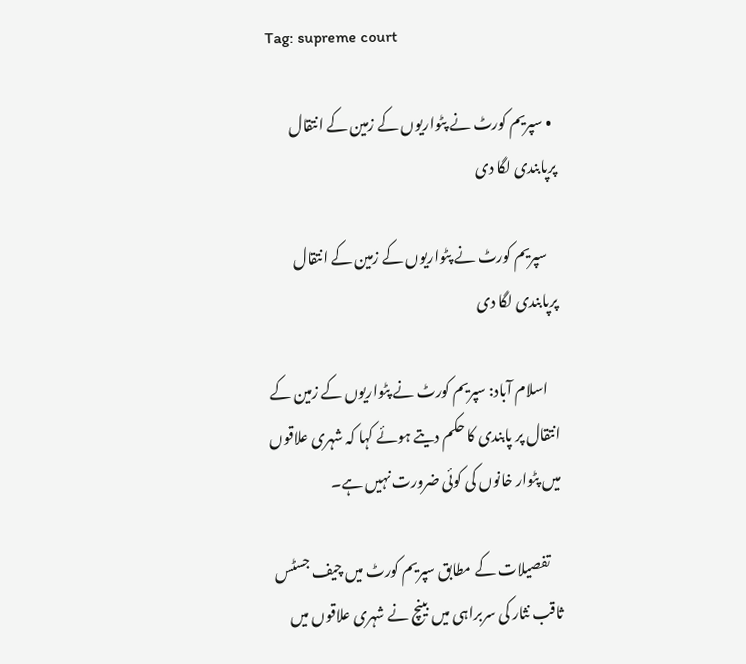Tag: supreme court

  • سپریم کورٹ نے پٹواریوں کے زمین کے انتقال پرپابندی لگا دی

    سپریم کورٹ نے پٹواریوں کے زمین کے انتقال پرپابندی لگا دی

    اسلام آباد: سپریم کورٹ نے پٹواریوں کے زمین کے انتقال پر پابندی کا حکم دیتے ہوئے کہا کہ شہری علاقوں میں پٹوار خانوں کی کوئی ضرورت نہیں ہے۔

    تفصیلات کے مطابق سپریم کورٹ میں چیف جسٹس ثاقب نثار کی سربراہی میں بینچ نے شہری علاقوں میں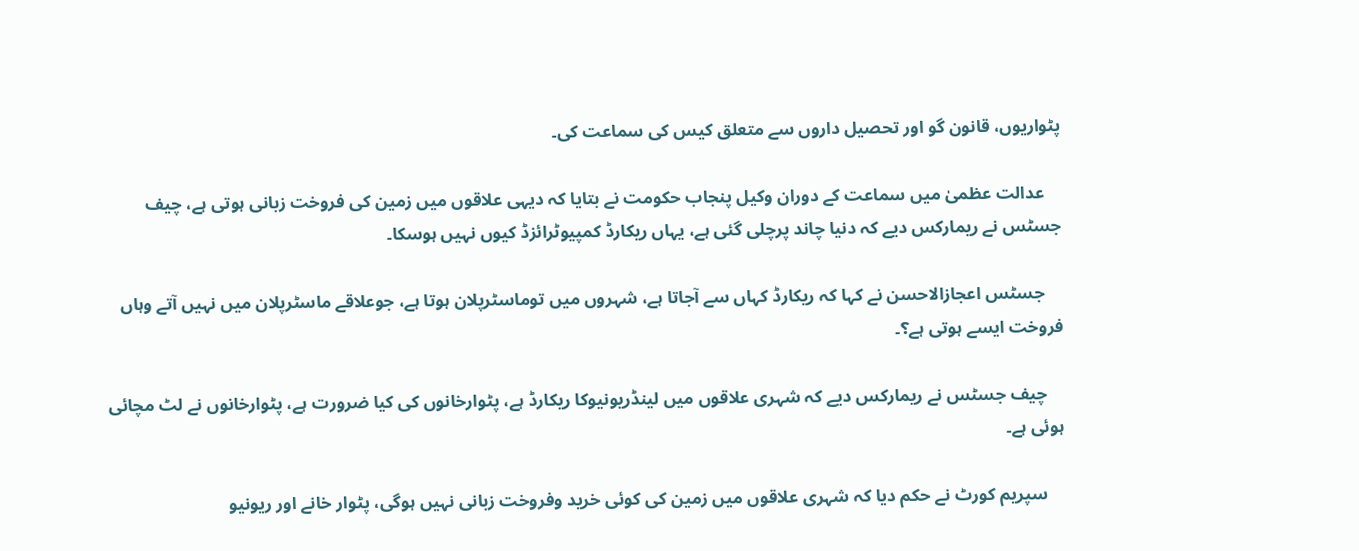پٹواریوں، قانون گو اور تحصیل داروں سے متعلق کیس کی سماعت کی۔

    عدالت عظمیٰ میں سماعت کے دوران وکیل پنجاب حکومت نے بتایا کہ دیہی علاقوں میں زمین کی فروخت زبانی ہوتی ہے، چیف جسٹس نے ریمارکس دیے کہ دنیا چاند پرچلی گئی ہے، یہاں ریکارڈ کمپیوٹرائزڈ کیوں نہیں ہوسکا۔

    جسٹس اعجازالاحسن نے کہا کہ ریکارڈ کہاں سے آجاتا ہے، شہروں میں توماسٹرپلان ہوتا ہے، جوعلاقے ماسٹرپلان میں نہیں آتے وہاں فروخت ایسے ہوتی ہے؟۔

    چیف جسٹس نے ریمارکس دیے کہ شہری علاقوں میں لینڈریونیوکا ریکارڈ ہے، پٹوارخانوں کی کیا ضرورت ہے، پٹوارخانوں نے لٹ مچائی ہوئی ہے۔

    سپریم کورٹ نے حکم دیا کہ شہری علاقوں میں زمین کی کوئی خرید وفروخت زبانی نہیں ہوگی، پٹوار خانے اور ریونیو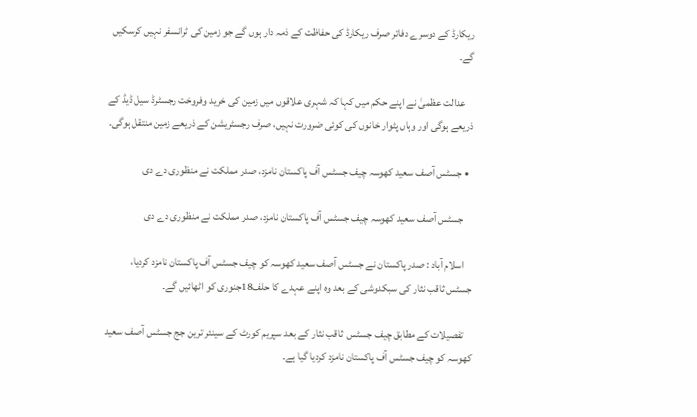ریکارڈ کے دوسرے دفاتر صرف ریکارڈ کی حفاظت کے ذمہ دار ہوں گے جو زمین کی ٹرانسفر نہیں کرسکیں گے۔

    عدالت عظمیٰ نے اپنے حکم میں کہا کہ شہری علاقوں میں زمین کی خرید وفروخت رجسٹرڈ سیل ڈیڈ کے ذریعے ہوگی اور وہاں پٹوار خانوں کی کوئی ضرورت نہیں، صرف رجسٹریشن کے ذریعے زمین منتقل ہوگی۔

  • جسٹس آصف سعید کھوسہ چیف جسٹس آف پاکستان نامزد، صدر مملکت نے منظوری دے دی

    جسٹس آصف سعید کھوسہ چیف جسٹس آف پاکستان نامزد، صدر مملکت نے منظوری دے دی

    اسلام آباد : صدر پاکستان نے جسٹس آصف سعید کھوسہ کو چیف جسٹس آف پاکستان نامزد کردیا، جسٹس ثاقب نثار کی سبکدوشی کے بعد وہ اپنے عہدے کا حلف18جنوری کو اٹھائیں گے۔

    تفصیلات کے مطابق چیف جسٹس  ثاقب نثار کے بعد سپریم کورٹ کے سینئر ترین جج جسٹس آصف سعید کھوسہ کو چیف جسٹس آف پاکستان نامزد کردیا گیا ہے۔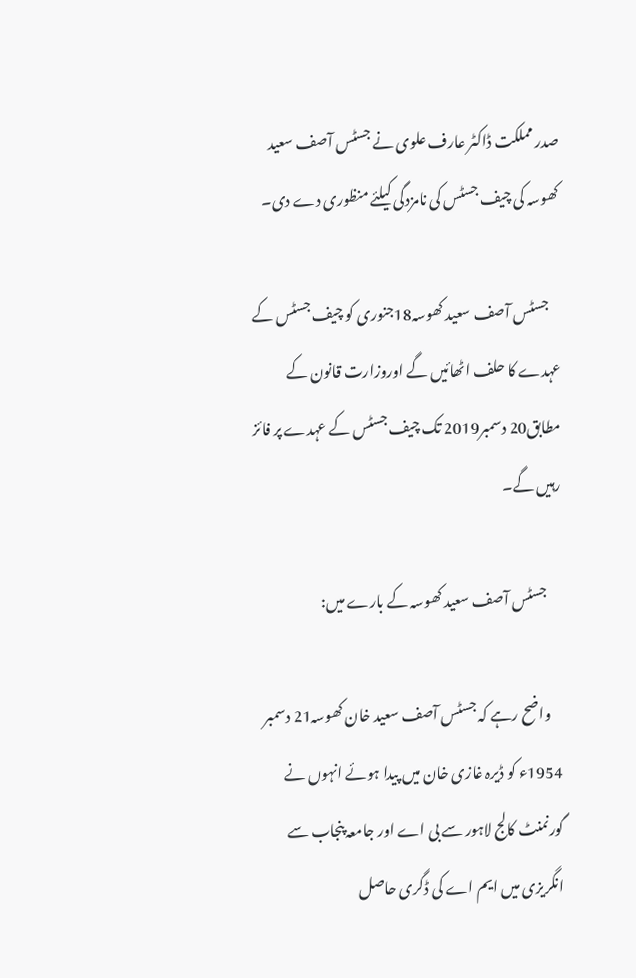صدر مملکت ڈاکٹر عارف علوی نے جسٹس آصف سعید کھوسہ کی چیف جسٹس کی نامزدگی کیلئے منظوری دے دی۔

    جسٹس آصف سعید کھوسہ18جنوری کو چیف جسٹس کے عہدے کا حلف اٹھائیں گے اوروزارت قانون کے مطابق20 دسمبر2019 تک چیف جسٹس کے عہدے پر فائز رہیں گے۔

     جسٹس آصف سعید کھوسہ کے بارے میں:

    واضح رہے کہ جسٹس آصف سعید خان کھوسہ21 دسمبر 1954ء کو ڈیرہ غازی خان میں پیدا ہوئے انہوں نے گورنمنٹ کالج لاہور سے بی اے اور جامعہ پنجاب سے انگریزی میں ایم اے کی ڈگری حاصل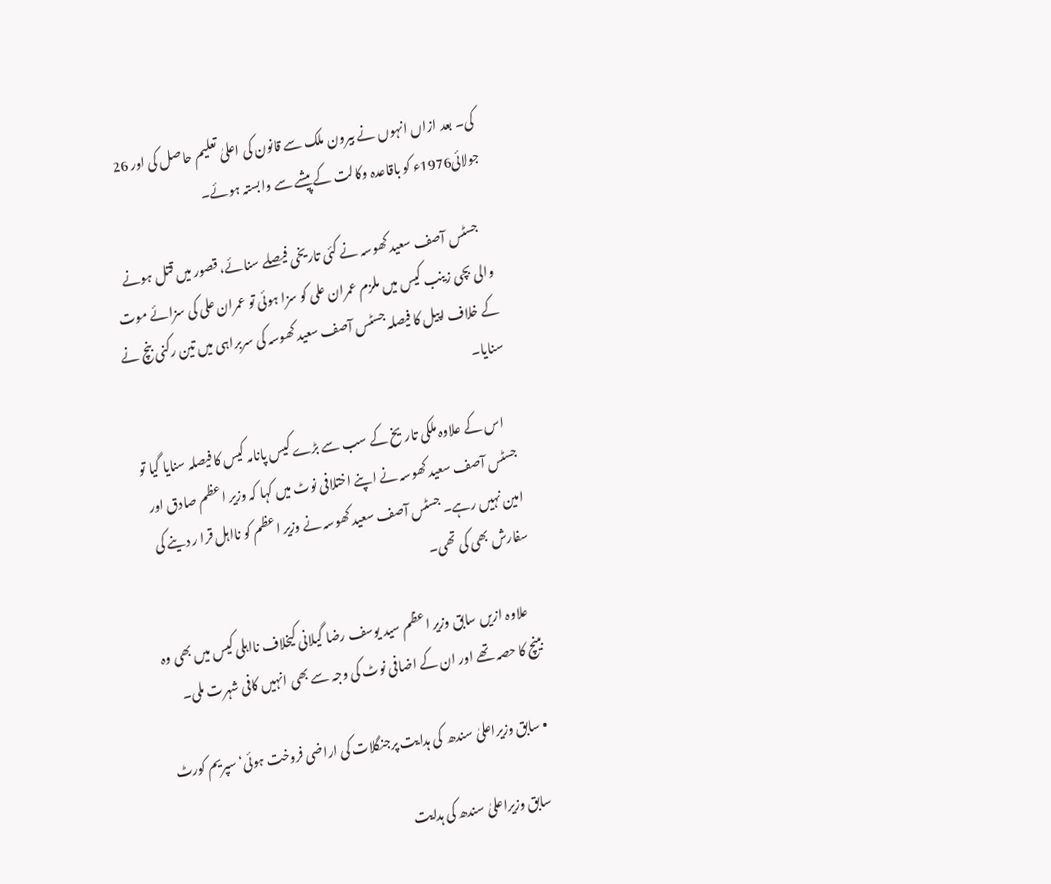کی۔ بعد ازاں انہوں نے بیرون ملک سے قانون کی اعلیٰ تعلیم حاصل کی اور 26 جولائی1976ء کو باقاعدہ وکالت کے پیشے سے وابستہ ہوئے۔

    جسٹس آصف سعید کھوسہ نے کئی تاریخی فیصلے سنائے، قصور میں قتل ہونے والی بچی زینب کیس میں ملزم عمران علی کو سزا ہوئی تو عمران علی کی سزائے موت کے خلاف اپیل کا فیصلہ جسٹس آصف سعید کھوسہ کی سربراہی میں تین رکنی بنچ نے سنایا۔

    اس کے علاوہ ملکی تاریخ کے سب سے بڑے کیس پانامہ کیس کا فیصلہ سنایا گیا تو جسٹس آصف سعید کھوسہ نے اپنے اختلافی نوٹ میں کہا کہ وزیر اعظم صادق اور امین نہیں رہے۔ جسٹس آصف سعید کھوسہ نے وزیر اعظم کو نااہل قرا ر دینے کی سفارش بھی کی تھی۔

    علاوہ ازیں سابق وزیر اعظم سید یوسف رضا گیلانی کیخلاف نااہلی کیس میں بھی وہ بینچ کا حصہ تھے اور ان کے اضافی نوٹ کی وجہ سے بھی انہیں کافی شہرت ملی۔

  • سابق وزیراعلیٰ سندھ  کی ہدایت پرجنگلات کی اراضی فروخت ہوئی‘سپریم کورٹ

    سابق وزیراعلیٰ سندھ کی ہدایت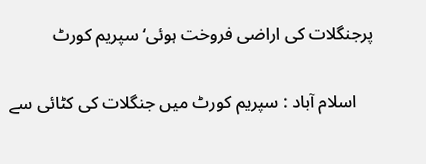پرجنگلات کی اراضی فروخت ہوئی‘سپریم کورٹ

    اسلام آباد : سپریم کورٹ میں جنگلات کی کٹائی سے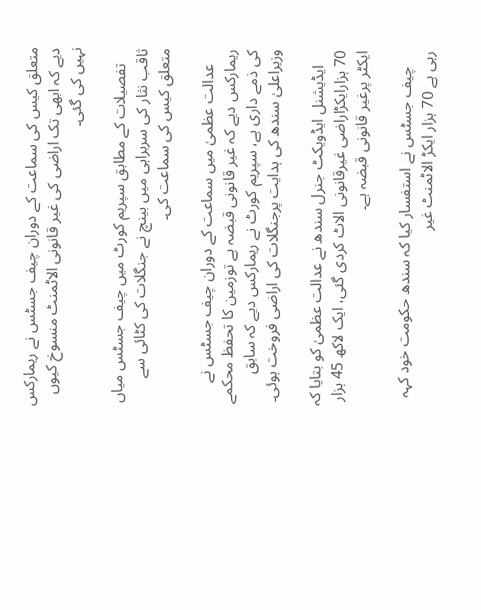متعلق کیس کی سماعت کے دوران چیف جسٹس نے ریمارکس دیے کہ ابھی تک اراضی کی غیر قانونی الاٹمنٹ منسوخ کیوں نہیں کی گئی۔

    تفصیلات کے مطابق سپریم کورٹ میں چیف جسٹس میاں ثاقب نثار کی سربراہی میں بینچ نے جنگلات کی کٹائی سے متعلق کیس کی سماعت کی۔

    عدالت عظمیٰ میں سماعت کے دوران چیف جسٹس نے ریمارکس دیے کہ غیر قانونی قبضہ ہے توزمین کا تحفظ محکمے کی ذمے داری ہے، سپریم کورٹ نے ریمارکس دیے کہ سابق وزیراعلیٰ سندھ کی ہدایت پرجنگلات کی اراضی فروخت ہوئی۔

    ایڈیشنل ایڈویکٹ جنرل سندھ نے عدالت عظمیٰ کو بتایا کہ 70 ہزارایکڑاراضی غیرقانونی الاٹ کردی گئی، ایک لاکھ 45 ہزار ایکٹر پرغیر قانونی قبضہ ہے۔

    چیف جسٹس نے استفسار کیا کہ سندھ حکومت خود کہہ رہی ہے 70 ہزار ایکڑ الاٹمنٹ غیر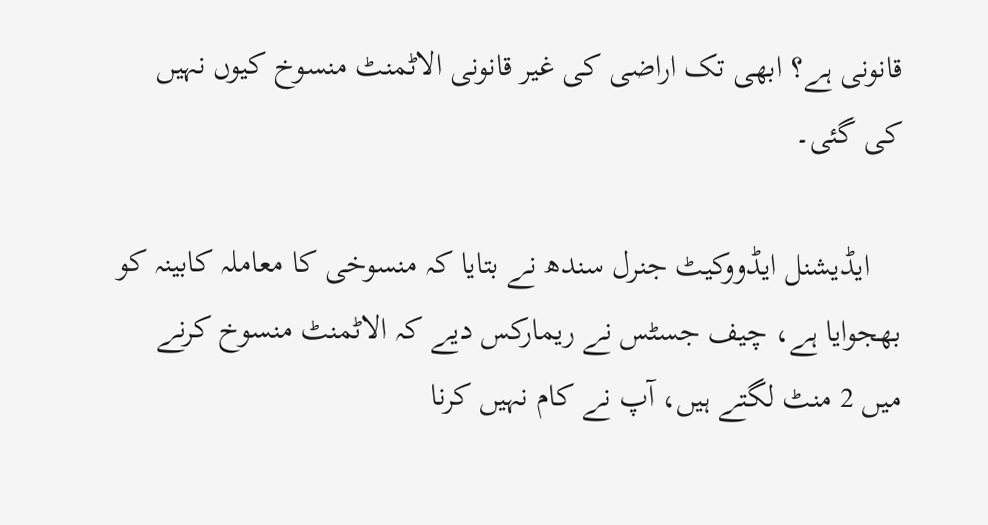قانونی ہے؟ ابھی تک اراضی کی غیر قانونی الاٹمنٹ منسوخ کیوں نہیں کی گئی۔

    ایڈیشنل ایڈووکیٹ جنرل سندھ نے بتایا کہ منسوخی کا معاملہ کابینہ کو بھجوایا ہے، چیف جسٹس نے ریمارکس دیے کہ الاٹمنٹ منسوخ کرنے میں 2 منٹ لگتے ہیں، آپ نے کام نہیں کرنا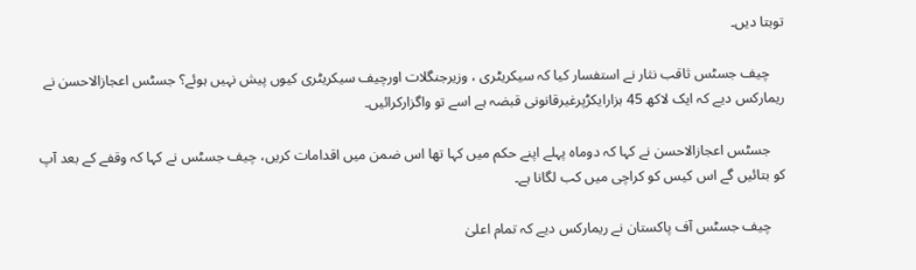توبتا دیں۔

    چیف جسٹس ثاقب نثار نے استفسار کیا کہ سیکریٹری ، وزیرجنگلات اورچیف سیکریٹری کیوں پیش نہیں ہوئے؟ جسٹس اعجازالاحسن نے ریمارکس دیے کہ ایک لاکھ 45 ہزارایکڑپرغیرقانونی قبضہ ہے اسے تو واگزارکرائیں۔

    جسٹس اعجازالاحسن نے کہا کہ دوماہ پہلے اپنے حکم میں کہا تھا اس ضمن میں اقدامات کریں، چیف جسٹس نے کہا کہ وقفے کے بعد آپ کو بتائیں گے اس کیس کو کراچی میں کب لگانا ہے۔

    چیف جسٹس آف پاکستان نے ریمارکس دیے کہ تمام اعلیٰ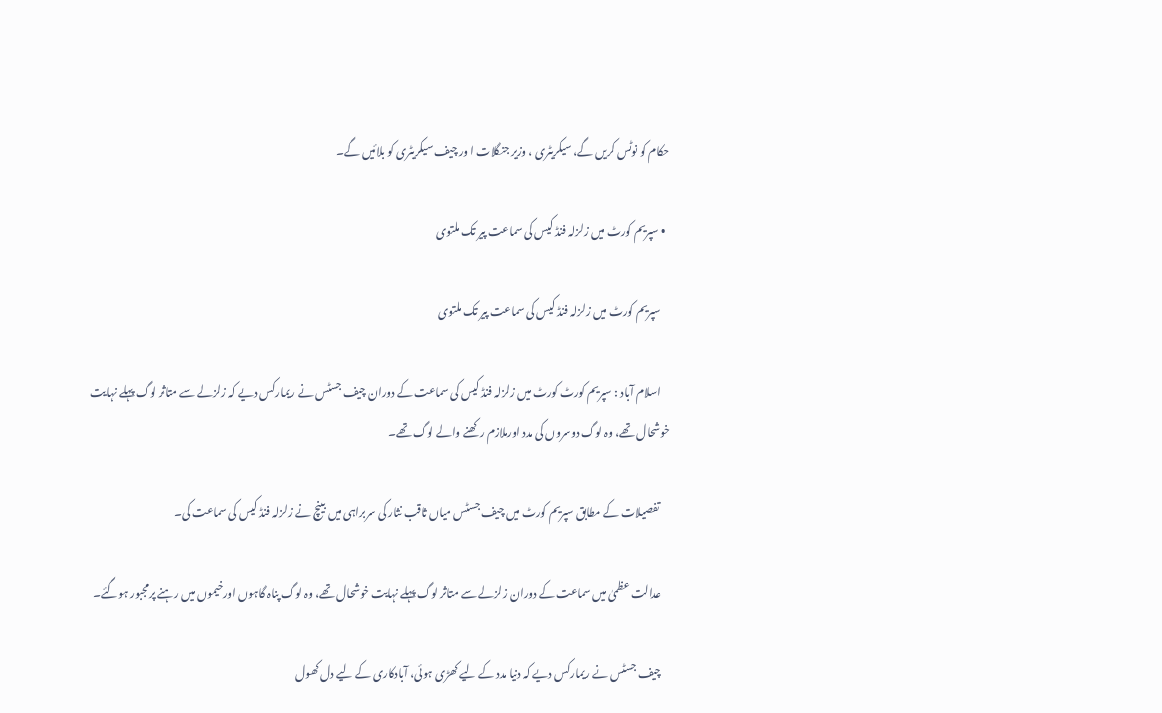حکام کو نوٹس کریں گے، سیکریٹری ، وزیر جنگلات ا ور چیف سیکریٹری کو بلائیں گے۔

  • سپریم کورٹ میں زلزلہ فنڈ کیس کی سماعت پیر تک ملتوی

    سپریم کورٹ میں زلزلہ فنڈ کیس کی سماعت پیر تک ملتوی

    اسلام آباد : سپریم کورٹ کورٹ میں زلزلہ فنڈ کیس کی سماعت کے دوران چیف جسٹس نے ریمارکس دیے کہ زلزلے سے متاثر لوگ پہلے نہایت خوشحال تھے، وہ لوگ دوسروں کی مدد اورملازم رکھنے والے لوگ تھے۔

    تفصیلات کے مطابق سپریم کورٹ میں چیف جسٹس میاں ثاقب نثار کی سربراہی میں بینچ نے زلزلہ فنڈ کیس کی سماعت کی۔

    عدالت عظمیٰ میں سماعت کے دوران زلزلے سے متاثر لوگ پہلے نہایت خوشحال تھے، وہ لوگ پناہ گاہوں اورخیموں میں رہنے پرمجبور ہوگئے۔

    چیف جسٹس نے ریمارکس دیے کہ دنیا مدد کے لیے کھڑی ہوئی، آبادکاری کے لیے دل کھول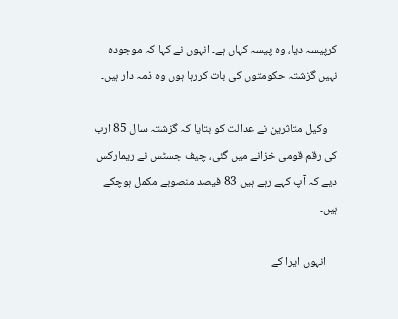کرپیسہ دیا، وہ پیسہ کہاں ہے۔ انہوں نے کہا کہ موجودہ نہیں گزشتہ حکومتوں کی بات کررہا ہوں وہ ذمہ دار ہیں۔

    وکیل متاثرین نے عدالت کو بتایا کہ گزشتہ سال 85 ارب کی رقم قومی خزانے میں گئی، چیف جسٹس نے ریمارکس دیے کہ آپ کہے رہے ہیں 83 فیصد منصوبے مکمل ہوچکے ہیں۔

    انہوں ایرا کے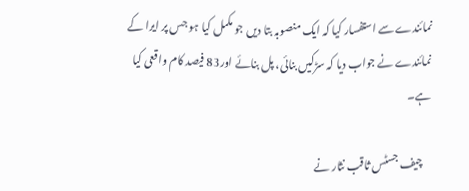نمائندے سے استفسار کیا کہ ایک منصوبہ بتا دیں جو مکمل کیا ہو جس پر ایرا کے نمائندے نے جواب دیا کہ سڑکیں بنائی، پل بنائے اور83 فیصد کام واقعی کیا ہے۔

    چیف جسٹس ثاقب نثار نے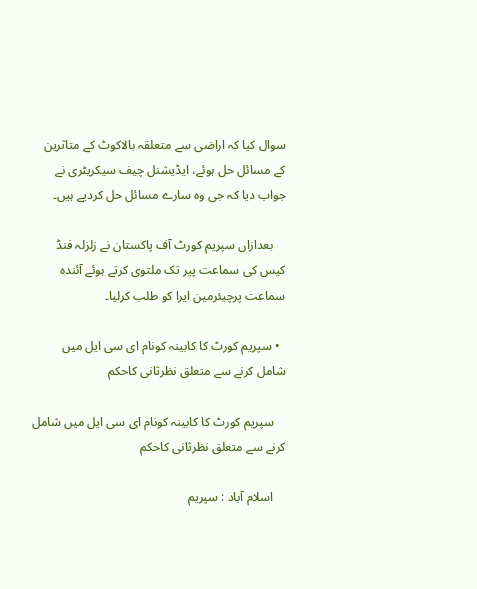سوال کیا کہ اراضی سے متعلقہ بالاکوٹ کے متاثرین کے مسائل حل ہوئے، ایڈیشنل چیف سیکریٹری نے جواب دیا کہ جی وہ سارے مسائل حل کردیے ہیں۔

    بعدازاں سپریم کورٹ آف پاکستان نے زلزلہ فنڈ کیس کی سماعت پیر تک ملتوی کرتے ہوئے آئندہ سماعت پرچیئرمین ایرا کو طلب کرلیا۔

  • سپریم کورٹ کا کابینہ کونام ای سی ایل میں شامل کرنے سے متعلق نظرثانی کاحکم

    سپریم کورٹ کا کابینہ کونام ای سی ایل میں شامل کرنے سے متعلق نظرثانی کاحکم

    اسلام آباد : سپریم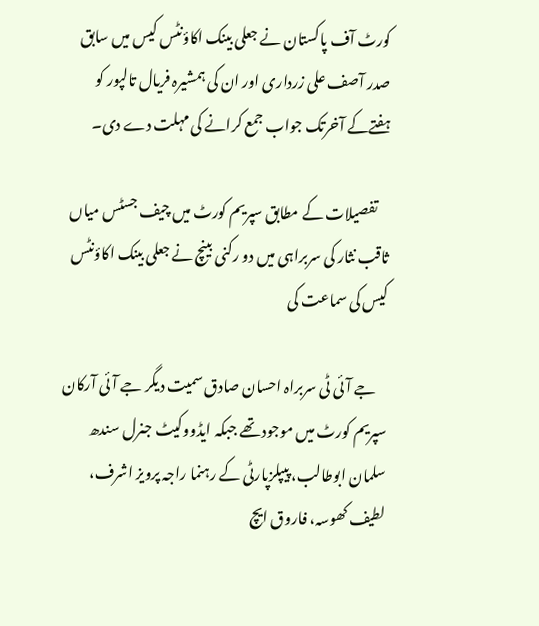کورٹ آف پاکستان نے جعلی بینک اکاؤنٹس کیس میں سابق صدر آصف علی زرداری اور ان کی ہمشیرہ فریال تالپور کو ہفتےکے آخرتک جواب جمع کرانے کی مہلت دے دی۔

    تفصیلات کے مطابق سپریم کورٹ میں چیف جسٹس میاں ثاقب نثار کی سربراہی میں دو رکنی بینچ نے جعلی بینک اکاؤنٹس کیس کی سماعت کی

    جے آئی ٹی سربراہ احسان صادق سمیت دیگر جے آئی آرکان سپریم کورٹ میں موجود تھے جبکہ ایڈووکیٹ جنرل سندھ سلمان ابوطالب، پیپلزپارٹی کے رہنما راجہ پرویز اشرف، لطیف کھوسہ، فاروق ایچ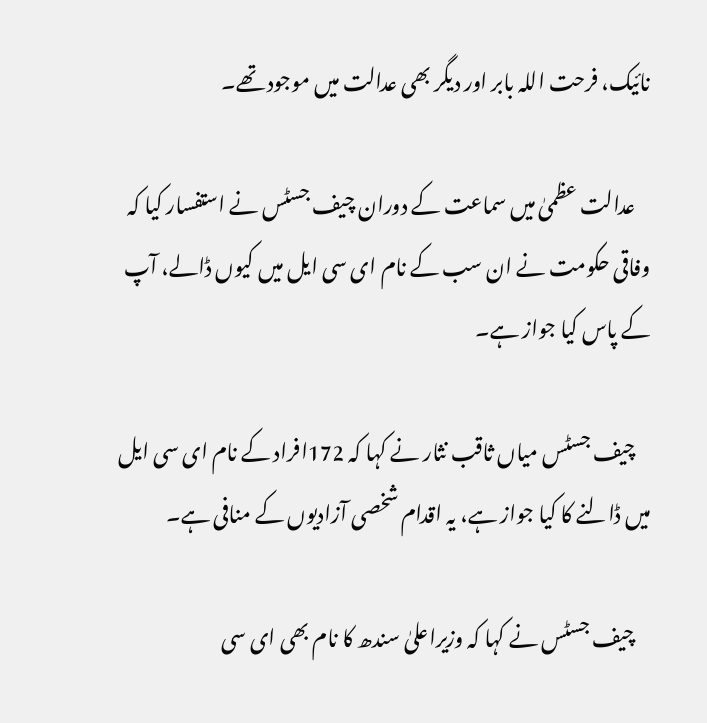نائیک، فرحت اللہ بابر اور دیگر بھی عدالت میں موجود تھے۔

    عدالت عظمیٰ میں سماعت کے دوران چیف جسٹس نے استفسار کیا کہ وفاقی حکومت نے ان سب کے نام ای سی ایل میں کیوں ڈالے، آپ کے پاس کیا جواز ہے۔

    چیف جسٹس میاں ثاقب نثار نے کہا کہ 172افراد کے نام ای سی ایل میں ڈالنے کا کیا جواز ہے، یہ اقدام شخصی آزادیوں کے منافی ہے۔

    چیف جسٹس نے کہا کہ وزیراعلیٰ سندھ کا نام بھی ای سی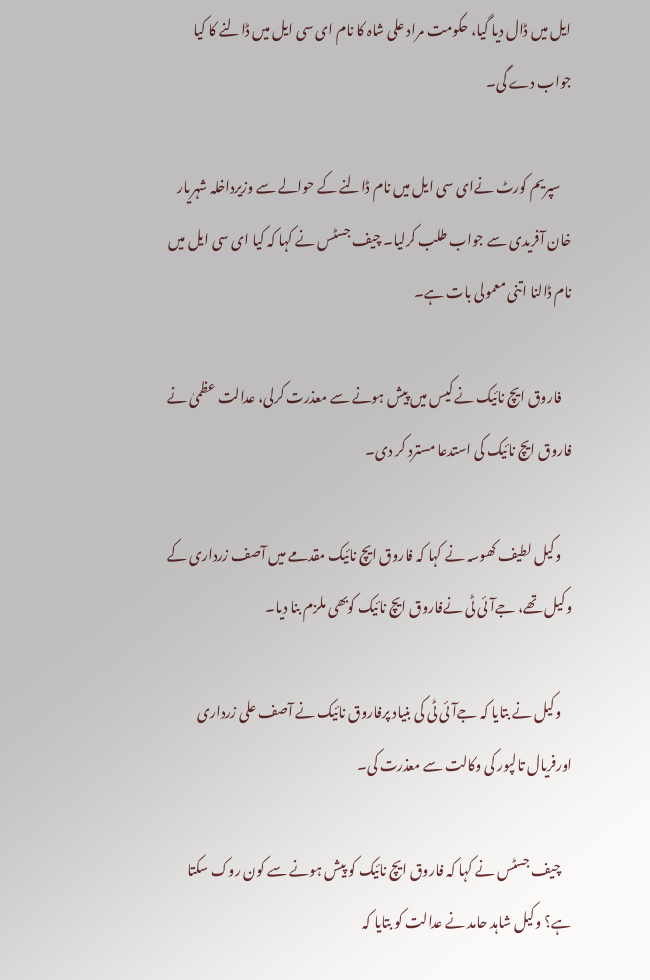ایل میں ڈال دیا گیا، حکومت مراد علی شاہ کا نام ای سی ایل میں ڈالنے کا کیا جواب دے گی۔

    سپریم کورٹ نےای سی ایل میں نام ڈالنے کے حوالے سے وزیرداخلہ شہریار خان آفریدی سے جواب طلب کرلیا۔ چیف جسٹس نے کہا کہ کیا ای سی ایل میں نام ڈالنا اتنی معمولی بات ہے۔

    فاروق ایچ نائیک نے کیس میں پیش ہونے سے معذرت کرلی، عدالت عظمیٰ نے فاروق ایچ نائیک کی استدعا مسترد کر دی۔

    وکیل لطیف کھوسہ نے کہا کہ فاروق ایچ نائیک مقدمے میں آصف زرداری کے وکیل تھے، جےآئی ٹی نےفاروق ایچ نائیک کوبھی ملزم بنا دیا۔

    وکیل نے بتایا کہ جےآئی ٹی کی بنیاد پرفاروق نائیک نے آصف علی زرداری اورفریال تالپور کی وکالت سے معذرت کی۔

    چیف جسٹس نے کہا کہ فاروق ایچ نائیک کو پیش ہونے سے کون روک سکتا ہے؟ وکیل شاہد حامد نے عدالت کو بتایا کہ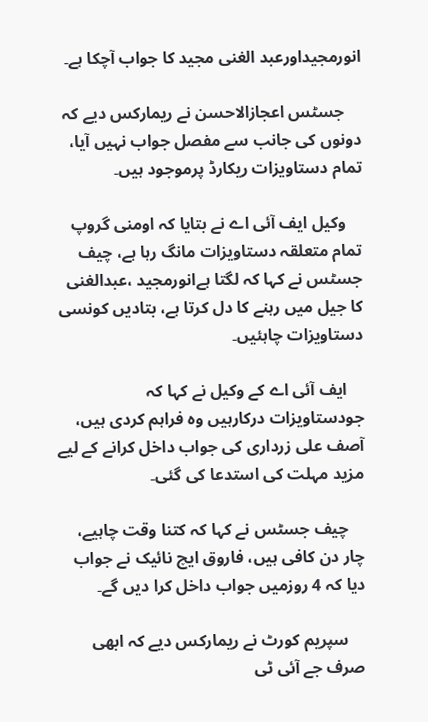انورمجیداورعبد الغنی مجید کا جواب آچکا ہے۔

    جسٹس اعجازالاحسن نے ریمارکس دیے کہ دونوں کی جانب سے مفصل جواب نہیں آیا، تمام دستاویزات ریکارڈ پرموجود ہیں۔

    وکیل ایف آئی اے نے بتایا کہ اومنی گروپ تمام متعلقہ دستاویزات مانگ رہا ہے، چیف جسٹس نے کہا کہ لگتا ہےانورمجید ،عبدالغنی کا جیل میں رہنے کا دل کرتا ہے، بتادیں کونسی دستاویزات چاہئیں۔

    ایف آئی اے کے وکیل نے کہا کہ جودستاویزات درکارہیں وہ فراہم کردی ہیں، آصف علی زرداری کی جواب داخل کرانے کے لیے مزید مہلت کی استدعا کی گئی۔

    چیف جسٹس نے کہا کہ کتنا وقت چاہیے، چار دن کافی ہیں، فاروق ایچ نائیک نے جواب دیا کہ 4 روزمیں جواب داخل کرا دیں گے۔

    سپریم کورٹ نے ریمارکس دیے کہ ابھی صرف جے آئی ٹی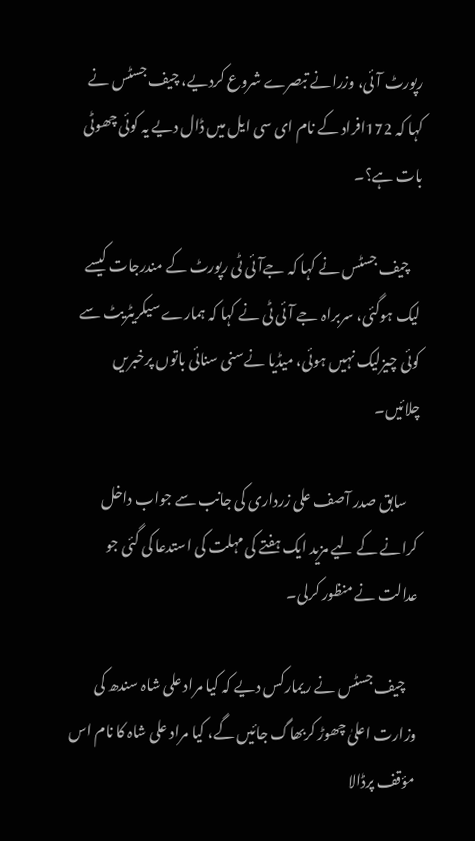رپورٹ آئی، وزرانے تبصرے شروع کردیے، چیف جسٹس نے کہا کہ 172افراد کے نام ای سی ایل میں ڈال دیے یہ کوئی چھوٹی بات ہے؟۔

    چیف جسٹس نے کہا کہ جےآئی ٹی رپورٹ کے مندرجات کیسے لیک ہوگئی، سربراہ جے آئی ٹی نے کہا کہ ہمارے سیکریٹریٹ سے کوئی چیزلیک نہیں ہوئی، میڈیا نےسنی سنائی باتوں پرخبریں چلائیں۔

    سابق صدر آصف علی زرداری کی جانب سے جواب داخل کرانے کے لیے مزید ایک ہفتے کی مہلت کی استدعا کی گئی جو عدالت نے منظور کرلی۔

    چیف جسٹس نے ریمارکس دیے کہ کیا مراد علی شاہ سندھ کی وزارت اعلیٰ چھوڑ کربھاگ جائیں گے، کیا مراد علی شاہ کا نام اس مؤقف پرڈالا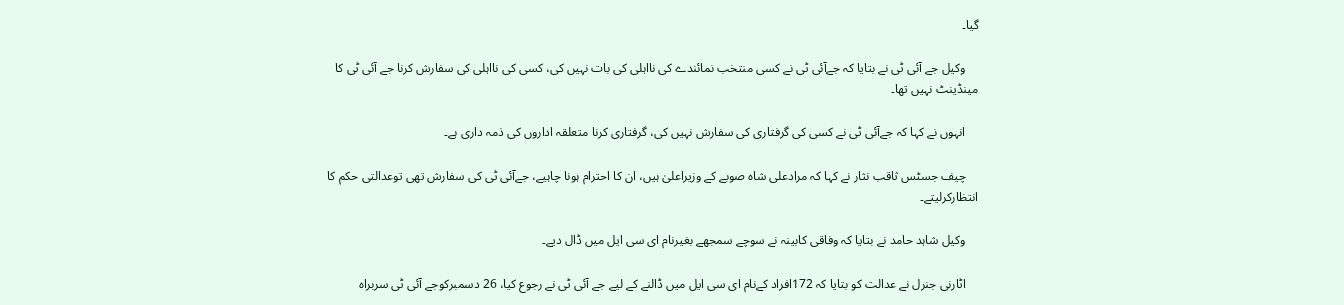گیا۔

    وکیل جے آئی ٹی نے بتایا کہ جےآئی ٹی نے کسی منتخب نمائندے کی نااہلی کی بات نہیں کی، کسی کی نااہلی کی سفارش کرنا جے آئی ٹی کا مینڈینٹ نہیں تھا۔

    انہوں نے کہا کہ جےآئی ٹی نے کسی کی گرفتاری کی سفارش نہیں کی، گرفتاری کرنا متعلقہ اداروں کی ذمہ داری ہے۔

    چیف جسٹس ثاقب نثار نے کہا کہ مرادعلی شاہ صوبے کے وزیراعلیٰ ہیں، ان کا احترام ہونا چاہیے، جےآئی ٹی کی سفارش تھی توعدالتی حکم کا انتظارکرلیتے۔

    وکیل شاہد حامد نے بتایا کہ وفاقی کابینہ نے سوچے سمجھے بغیرنام ای سی ایل میں ڈال دیے۔

    اٹارنی جنرل نے عدالت کو بتایا کہ 172افراد کےنام ای سی ایل میں ڈالنے کے لیے جے آئی ٹی نے رجوع کیا، 26 دسمبرکوجے آئی ٹی سربراہ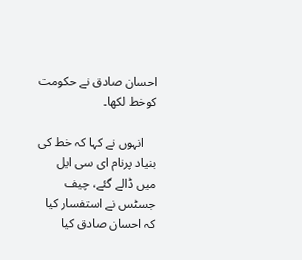احسان صادق نے حکومت کوخط لکھا۔

    انہوں نے کہا کہ خط کی بنیاد پرنام ای سی ایل میں ڈالے گئے، چیف جسٹس نے استفسار کیا کہ احسان صادق کیا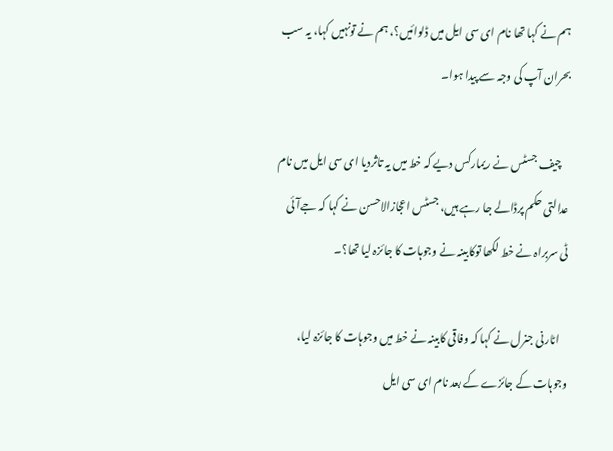ہم نے کہا تھا نام ای سی ایل میں ڈلوائیں؟، ہم نے تونہیں کہا، یہ سب بحران آپ کی وجہ سے پیدا ہوا۔

    چیف جسٹس نے ریمارکس دیے کہ خط میں یہ تاثردیا ای سی ایل میں نام عدالتی حکم پرڈالے جا رہے ہیں، جسٹس اعجازالاحسن نے کہا کہ جےآئی ٹی سربراہ نے خط لکھا توکابینہ نے وجوہات کا جائزہ لیا تھا؟۔

    اٹارنی جنرل نے کہا کہ وفاقی کابینہ نے خط میں وجوہات کا جائزہ لیا، وجوہات کے جائزے کے بعد نام ای سی ایل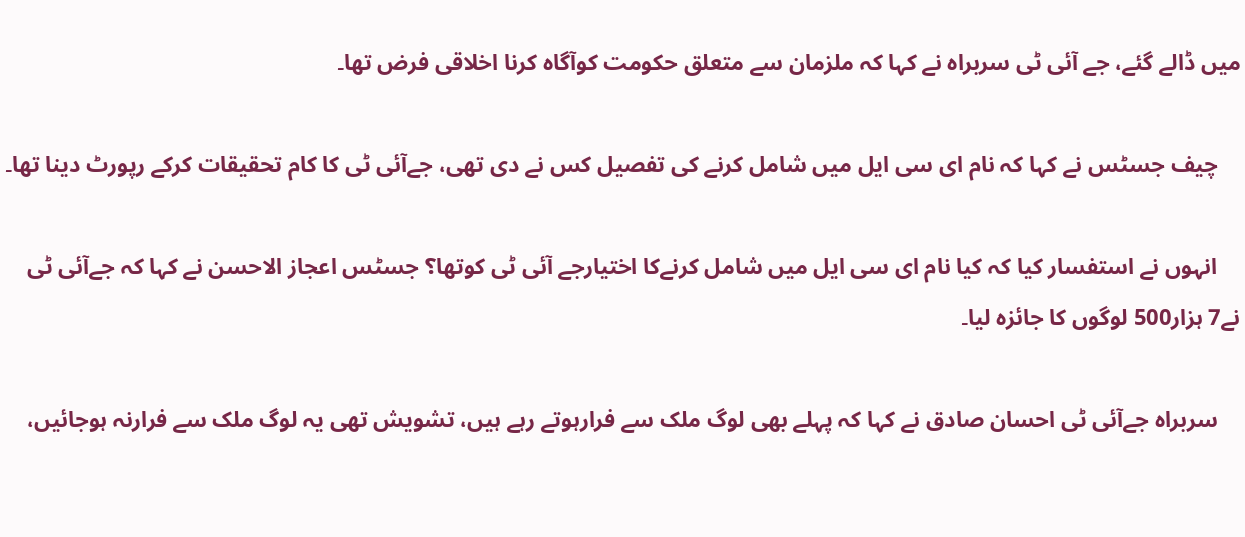میں ڈالے گئے، جے آئی ٹی سربراہ نے کہا کہ ملزمان سے متعلق حکومت کوآگاہ کرنا اخلاقی فرض تھا۔

    چیف جسٹس نے کہا کہ نام ای سی ایل میں شامل کرنے کی تفصیل کس نے دی تھی، جےآئی ٹی کا کام تحقیقات کرکے رپورٹ دینا تھا۔

    انہوں نے استفسار کیا کہ کیا نام ای سی ایل میں شامل کرنےکا اختیارجے آئی ٹی کوتھا؟ جسٹس اعجاز الاحسن نے کہا کہ جےآئی ٹی نے7 ہزار500 لوگوں کا جائزہ لیا۔

    سربراہ جےآئی ٹی احسان صادق نے کہا کہ پہلے بھی لوگ ملک سے فرارہوتے رہے ہیں، تشویش تھی یہ لوگ ملک سے فرارنہ ہوجائیں،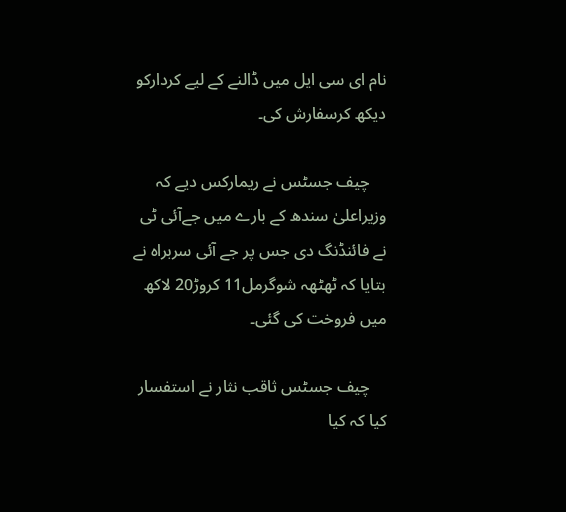نام ای سی ایل میں ڈالنے کے لیے کردارکو دیکھ کرسفارش کی۔

    چیف جسٹس نے ریمارکس دیے کہ وزیراعلیٰ سندھ کے بارے میں جےآئی ٹی نے فائنڈنگ دی جس پر جے آئی سربراہ نے بتایا کہ ٹھٹھہ شوگرمل11 کروڑ20 لاکھ میں فروخت کی گئی۔

    چیف جسٹس ثاقب نثار نے استفسار کیا کہ کیا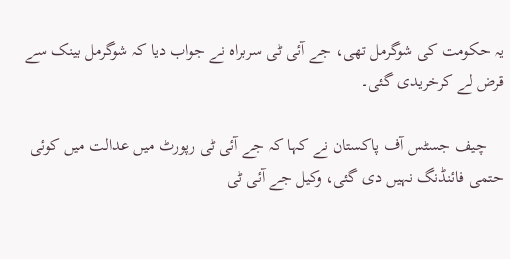یہ حکومت کی شوگرمل تھی، جے آئی ٹی سربراہ نے جواب دیا کہ شوگرمل بینک سے قرض لے کرخریدی گئی۔

    چیف جسٹس آف پاکستان نے کہا کہ جے آئی ٹی رپورٹ میں عدالت میں کوئی حتمی فائنڈنگ نہیں دی گئی، وکیل جے آئی ٹی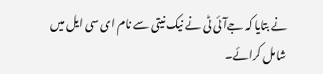نے بتایا کہ جےآئی ٹی نے نیک نیتی سے نام ای سی ایل میں شامل کرائے۔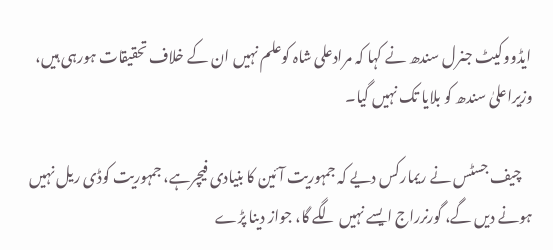ایڈووکیٹ جنرل سندھ نے کہا کہ مرادعلی شاہ کوعلم نہیں ان کے خلاف تحقیقات ہورہی ہیں، وزیراعلیٰ سندھ کو بلایا تک نہیں گیا۔

    چیف جسٹس نے ریمارکس دیے کہ جمہوریت آئین کا بنیادی فیچرہے، جمہوریت کوڈی ریل نہیں ہونے دیں گے، گورنرراج ایسے نہیں لگے گا، جواز دینا پڑے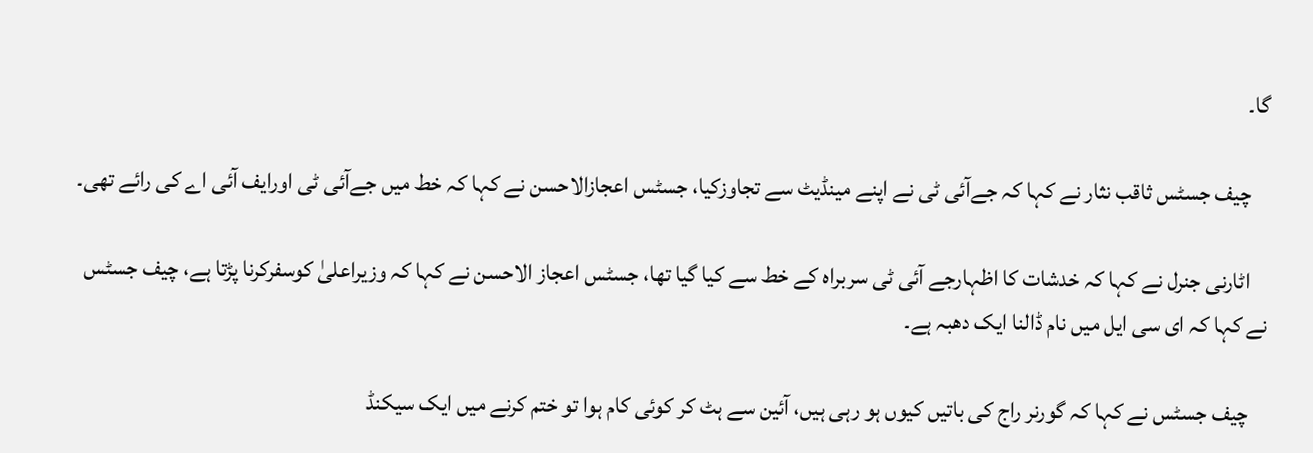گا۔

    چیف جسٹس ثاقب نثار نے کہا کہ جےآئی ٹی نے اپنے مینڈیٹ سے تجاوزکیا، جسٹس اعجازالاحسن نے کہا کہ خط میں جےآئی ٹی اورایف آئی اے کی رائے تھی۔

    اٹارنی جنرل نے کہا کہ خدشات کا اظہارجے آئی ٹی سربراہ کے خط سے کیا گیا تھا، جسٹس اعجاز الاحسن نے کہا کہ وزیراعلیٰ کوسفرکرنا پڑتا ہے، چیف جسٹس نے کہا کہ ای سی ایل میں نام ڈالنا ایک دھبہ ہے۔

    چیف جسٹس نے کہا کہ گورنر راج کی باتیں کیوں ہو رہی ہیں، آئین سے ہٹ کر کوئی کام ہوا تو ختم کرنے میں ایک سیکنڈ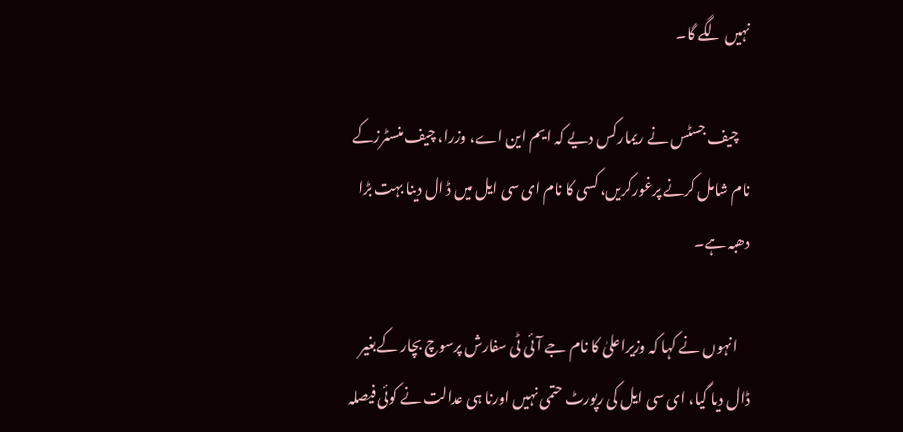نہیں لگے گا۔

    چیف جسٹس نے ریمارکس دیے کہ ایم این اے، وزرا، چیف منسٹرزکے نام شامل کرنے پرغورکریں، کسی کا نام ای سی ایل میں ڈ ال دینا بہت بڑا دھبہ ہے۔

    انہوں نے کہا کہ وزیراعلیٰ کا نام جے آئی ٹی سفارش پرسوچ بچار کےبغیر ڈال دیا گیا، ای سی ایل کی رپورٹ حتمی نہیں اورنا ہی عدالت نے کوئی فیصلہ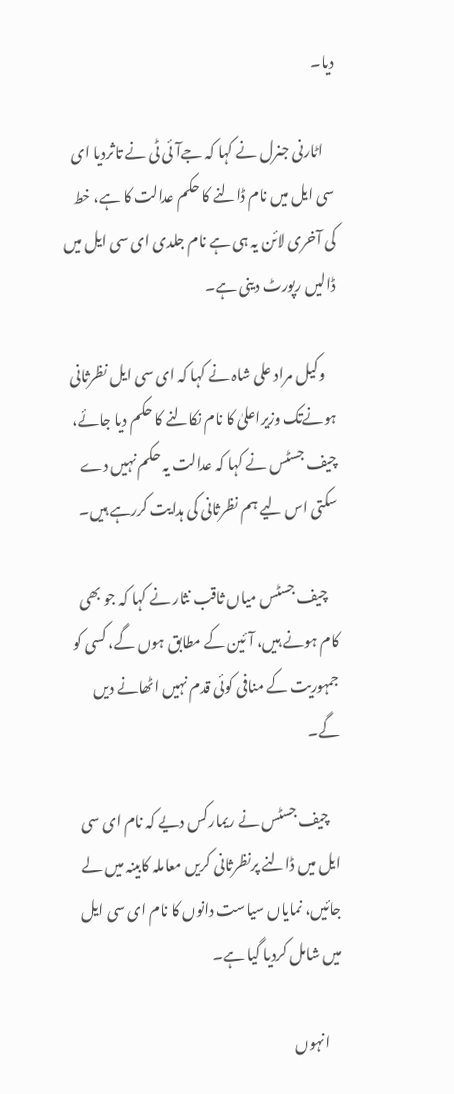دیا۔

    اٹارنی جنرل نے کہا کہ جےآئی ٹی نے تاثردیا ای سی ایل میں نام ڈالنے کا حکم عدالت کا ہے، خط کی آخری لائن یہ ہی ہے نام جلدی ای سی ایل میں ڈالیں رپورٹ دینی ہے۔

    وکیل مراد علی شاہ نے کہا کہ ای سی ایل نظرثانی ہونےتک وزیراعلیٰ کا نام نکالنے کا حکم دیا جائے، چیف جسٹس نے کہا کہ عدالت یہ حکم نہیں دے سکتی اس لیے ہم نظرثانی کی ہدایت کررہے ہیں۔

    چیف جسٹس میاں ثاقب نثار نے کہا کہ جو بھی کام ہونے ہیں، آئین کے مطابق ہوں گے، کسی کو جمہوریت کے منافی کوئی قدم نہیں اٹھانے دیں گے۔

    چیف جسٹس نے ریمارکس دیے کہ نام ای سی ایل میں ڈالنے پرنظرثانی کریں معاملہ کابینہ میں لے جائیں، نمایاں سیاست دانوں کا نام ای سی ایل میں شامل کردیا گیا ہے۔

    انہوں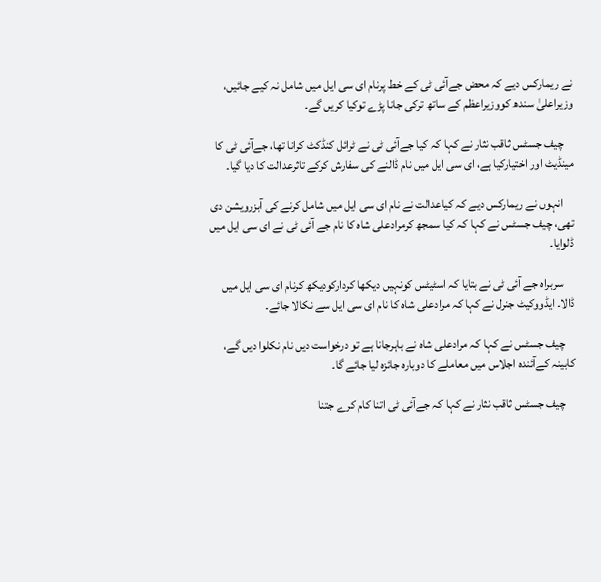نے ریمارکس دیے کہ محض جےآئی ٹی کے خط پرنام ای سی ایل میں شامل نہ کیے جائیں، وزیراعلیٰ سندھ کووزیراعظم کے ساتھ ترکی جانا پڑے توکیا کریں گے۔

    چیف جسٹس ثاقب نثار نے کہا کہ کیا جےآئی ٹی نے ٹرائل کنڈکٹ کرانا تھا، جےآئی ٹی کا مینڈیٹ اور اختیارکیا ہے، ای سی ایل میں نام ڈالنے کی سفارش کرکے تاثرعدالت کا دیا گیا۔

    انہوں نے ریمارکس دیے کہ کیاعدالت نے نام ای سی ایل میں شامل کرنے کی آبزرویشن دی تھی، چیف جسٹس نے کہا کہ کیا سمجھ کرمرادعلی شاہ کا نام جے آئی ٹی نے ای سی ایل میں ڈلوایا۔

    سربراہ جے آئی ٹی نے بتایا کہ اسٹیٹس کونہیں دیکھا کردارکودیکھ کرنام ای سی ایل میں ڈالا۔ ایڈووکیٹ جنرل نے کہا کہ مرادعلی شاہ کا نام ای سی ایل سے نکالا جائے۔

    چیف جسٹس نے کہا کہ مرادعلی شاہ نے باہرجانا ہے تو درخواست دیں نام نکلوا دیں گے، کابینہ کےآئندہ اجلاس میں معاملے کا دوبارہ جائزہ لیا جائے گا۔

    چیف جسٹس ثاقب نثار نے کہا کہ جےآئی ٹی اتنا کام کرے جتنا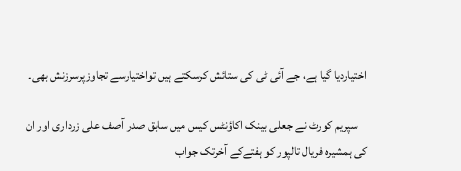اختیاردیا گیا ہے، جے آئی ٹی کی ستائش کرسکتے ہیں تواختیارسے تجاوزپرسرزنش بھی۔

    سپریم کورٹ نے جعلی بینک اکاؤنٹس کیس میں سابق صدر آصف علی زرداری اور ان کی ہمشیرہ فریال تالپور کو ہفتےکے آخرتک جواب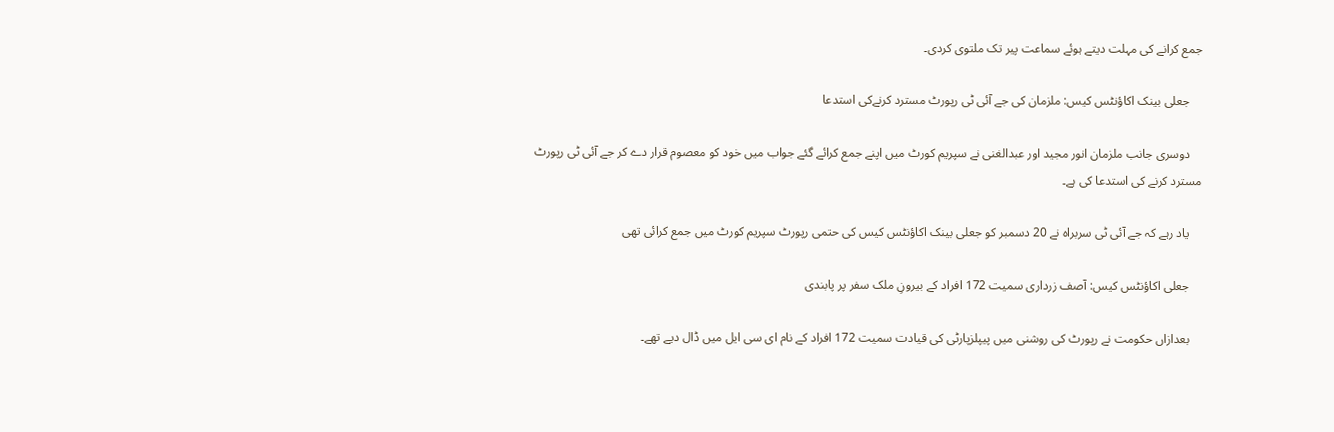جمع کرانے کی مہلت دیتے ہوئے سماعت پیر تک ملتوی کردی۔

    جعلی بینک اکاؤنٹس کیس: ملزمان کی جے آئی ٹی رپورٹ مسترد کرنےکی استدعا

    دوسری جانب ملزمان انور مجید اور عبدالغنی نے سپریم کورٹ میں اپنے جمع کرائے گئے جواب میں خود کو معصوم قرار دے کر جے آئی ٹی رپورٹ مسترد کرنے کی استدعا کی ہے۔

    یاد رہے کہ جے آئی ٹی سربراہ نے 20 دسمبر کو جعلی بینک اکاؤنٹس کیس کی حتمی رپورٹ سپریم کورٹ میں جمع کرائی تھی

    جعلی اکاؤنٹس کیس: آصف زرداری سمیت 172 افراد کے بیرونِ ملک سفر پر پابندی

    بعدازاں حکومت نے رپورٹ کی روشنی میں پیپلزپارٹی کی قیادت سمیت 172 افراد کے نام ای سی ایل میں ڈال دیے تھے۔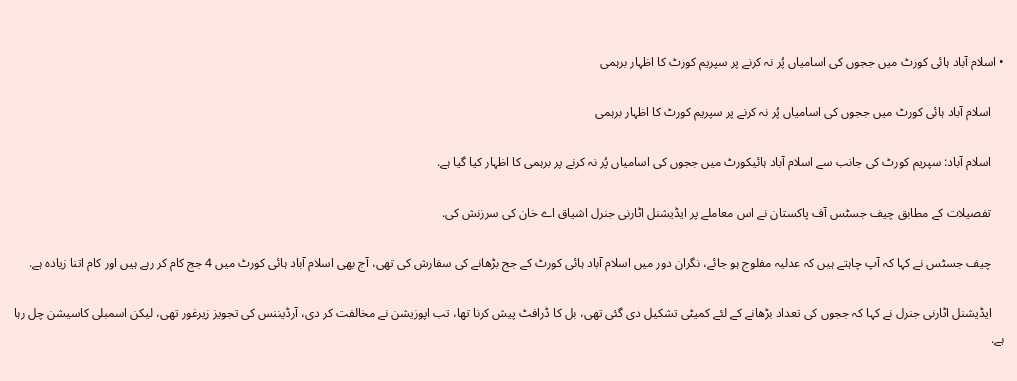• اسلام آباد ہائی کورٹ میں ججوں کی اسامیاں پُر نہ کرنے پر سپریم کورٹ کا اظہار برہمی

    اسلام آباد ہائی کورٹ میں ججوں کی اسامیاں پُر نہ کرنے پر سپریم کورٹ کا اظہار برہمی

    اسلام آباد: سپریم کورٹ کی جانب سے اسلام آباد ہائیکورٹ میں ججوں کی اسامیاں پُر نہ کرنے پر برہمی کا اظہار کیا گیا ہے.

    تفصیلات کے مطابق چیف جسٹس آف پاکستان نے اس معاملے پر ایڈیشنل اٹارنی جنرل اشیاق اے خان کی سرزنش کی.

    چیف جسٹس نے کہا کہ آپ چاہتے ہیں کہ عدلیہ مفلوج ہو جائے، نگران دور میں اسلام آباد ہائی کورٹ کے جج بڑھانے کی سفارش کی تھی، آج بھی اسلام آباد ہائی کورٹ میں 4 جج کام کر رہے ہیں اور کام اتنا زیادہ ہے.

    ایڈیشنل اٹارنی جنرل نے کہا کہ ججوں کی تعداد بڑھانے کے لئے کمیٹی تشکیل دی گئی تھی، بل کا ڈرافٹ پیش کرنا تھا، تب اپوزیشن نے مخالفت کر دی، آرڈیننس کی تجویز زیرغور تھی، لیکن اسمبلی کاسیشن چل رہا ہے.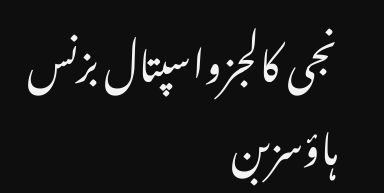نجی کالجزواسپتال بزنس ہاؤسزبن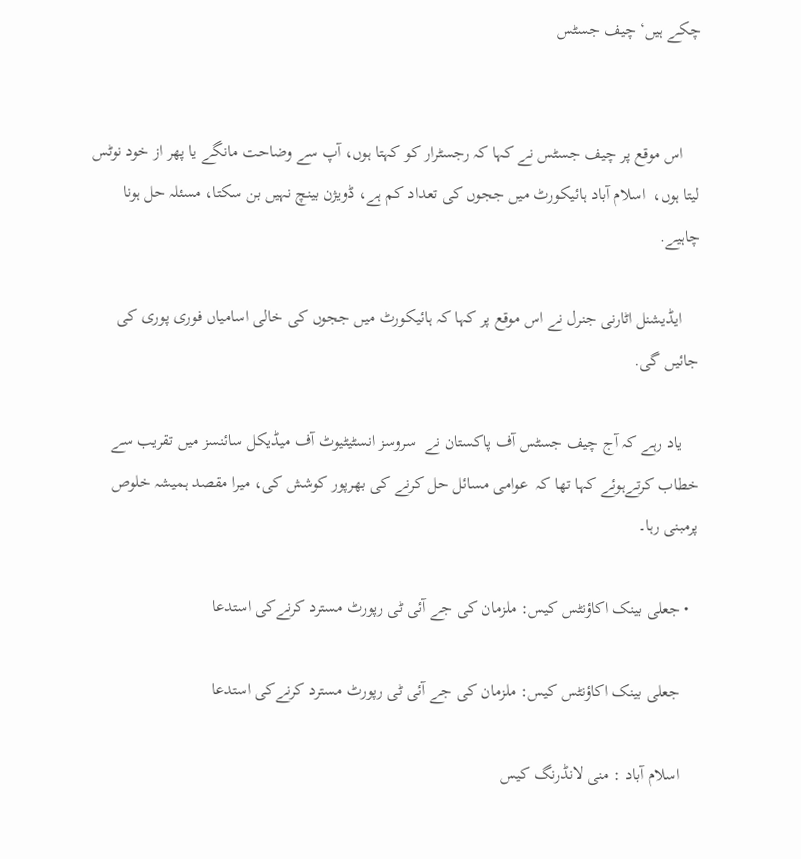چکے ہیں‘ چیف جسٹس


    اس موقع پر چیف جسٹس نے کہا کہ رجسٹرار کو کہتا ہوں، آپ سے وضاحت مانگے یا پھر از خود نوٹس لیتا ہوں،  اسلام آباد ہائیکورٹ میں ججوں کی تعداد کم ہے، ڈویژن بینچ نہیں بن سکتا، مسئلہ حل ہونا چاہیے.

    ایڈیشنل اٹارنی جنرل نے اس موقع پر کہا کہ ہائیکورٹ میں ججوں کی خالی اسامیاں فوری پوری کی جائیں‌ گی.

    یاد رہے کہ آج چیف جسٹس آف پاکستان نے  سروسز انسٹیٹیوٹ آف میڈیکل سائنسز میں تقریب سے خطاب کرتےہوئے کہا تھا کہ  عوامی مسائل حل کرنے کی بھرپور کوشش کی، میرا مقصد ہمیشہ خلوص پرمبنی رہا۔

  • جعلی بینک اکاؤنٹس کیس: ملزمان کی جے آئی ٹی رپورٹ مسترد کرنےکی استدعا

    جعلی بینک اکاؤنٹس کیس: ملزمان کی جے آئی ٹی رپورٹ مسترد کرنےکی استدعا

    اسلام آباد : منی لانڈرنگ کیس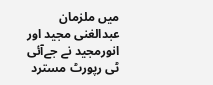میں ملزمان عبدالغنی مجید اور انورمجید نے جےآئی ٹی رپورٹ مسترد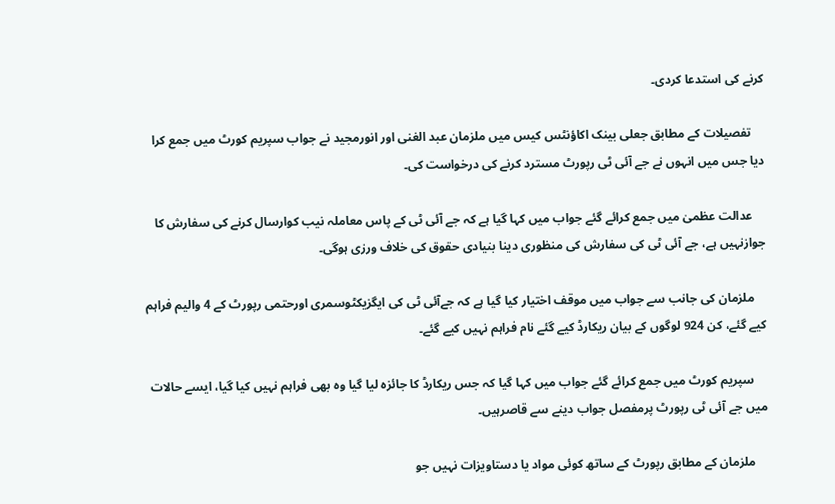کرنے کی استدعا کردی۔

    تفصیلات کے مطابق جعلی بینک اکاؤنٹس کیس میں ملزمان عبد الغنی اور انورمجید نے جواب سپریم کورٹ میں جمع کرا دیا جس میں انہوں نے جے آئی ٹی رپورٹ مسترد کرنے کی درخواست کی۔

    عدالت عظمیٰ میں جمع کرائے گئے جواب میں کہا گیا ہے کہ جے آئی ٹی کے پاس معاملہ نیب کوارسال کرنے کی سفارش کا جوازنہیں ہے، جے آئی ٹی کی سفارش کی منظوری دینا بنیادی حقوق کی خلاف ورزی ہوگی۔

    ملزمان کی جانب سے جواب میں موقف اختیار کیا گیا ہے کہ جےآئی ٹی کی ایگزیکٹوسمری اورحتمی رپورٹ کے 4 والیم فراہم کیے گئے، کن 924 لوگوں کے بیان ریکارڈ کیے گئے نام فراہم نہیں کیے گئے۔

    سپریم کورٹ میں جمع کرائے گئے جواب میں کہا گیا کہ جس ریکارڈ کا جائزہ لیا گیا وہ بھی فراہم نہیں کیا گیا، ایسے حالات میں جے آئی ٹی رپورٹ پرمفصل جواب دینے سے قاصرہیں۔

    ملزمان کے مطابق رپورٹ کے ساتھ کوئی مواد یا دستاویزات نہیں جو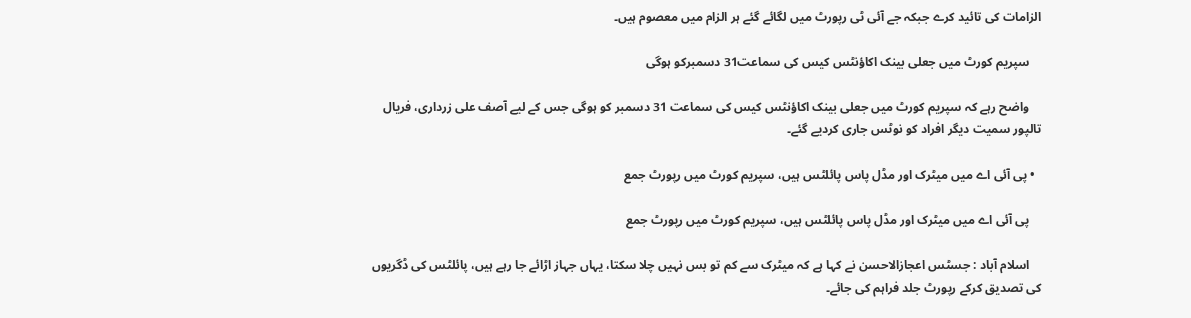الزامات کی تائید کرے جبکہ جے آئی ٹی رپورٹ میں لگائے گئے ہر الزام میں معصوم ہیں۔

    سپریم کورٹ میں جعلی بینک اکاؤنٹس کیس کی سماعت31 دسمبرکو ہوگی

    واضح رہے کہ سپریم کورٹ میں جعلی بینک اکاؤنٹس کیس کی سماعت 31 دسمبر کو ہوگی جس کے لیے آصف علی زرداری، فریال تالپور سمیت دیگر افراد کو نوٹس جاری کردیے گئے۔

  • پی آئی اے میں میٹرک اور مڈل پاس پائلٹس ہیں، سپریم کورٹ میں رپورٹ جمع

    پی آئی اے میں میٹرک اور مڈل پاس پائلٹس ہیں، سپریم کورٹ میں رپورٹ جمع

    اسلام آباد : جسٹس اعجازالاحسن نے کہا ہے کہ میٹرک سے کم تو بس نہیں چلا سکتا، یہاں جہاز اڑائے جا رہے ہیں، پائلٹس کی ڈگریوں کی تصدیق کرکے رپورٹ جلد فراہم کی جائے۔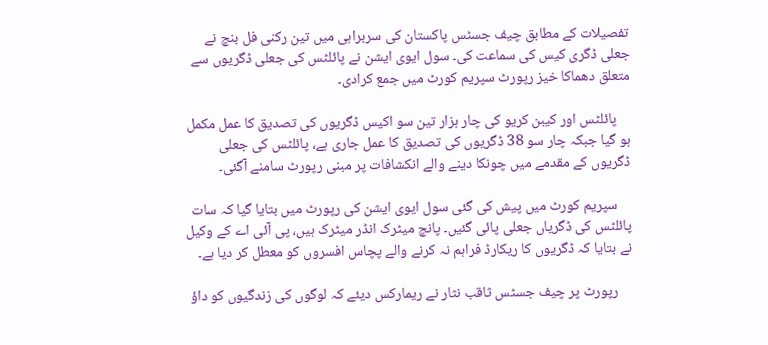تفصیلات کے مطابق چیف جسٹس پاکستان کی سربراہی میں تین رکنی فل بنچ نے جعلی ڈگری کیس کی سماعت کی۔ سول ایوی ایشن نے پائلٹس کی جعلی ڈگریوں سے متعلق دھماکا خیز رپورٹ سپریم کورٹ میں جمع کرادی۔

    پائلٹس اور کیبن کریو کی چار ہزار تین سو اکیس ڈگریوں کی تصدیق کا عمل مکمل ہو گیا جبکہ چار سو 38 ڈگریوں کی تصدیق کا عمل جاری ہے، پائلٹس کی جعلی ڈگریوں کے مقدمے میں چونکا دینے والے انکشافات پر مبنی رپورٹ سامنے آگئی۔

    سپریم کورٹ میں پیش کی گئی سول ایوی ایشن کی رپورٹ میں بتایا گیا کہ سات پائلٹس کی ڈگریاں جعلی پائی گئیں۔ پانچ میٹرک انڈر میٹرک ہیں، پی آئی اے کے وکیل نے بتایا کہ ڈگریوں کا ریکارڈ فراہم نہ کرنے والے پچاس افسروں کو معطل کر دیا ہے۔

    رپورٹ پر چیف جسٹس ثاقب نثار نے ریمارکس دیئے کہ لوگوں کی زندگیوں کو داؤ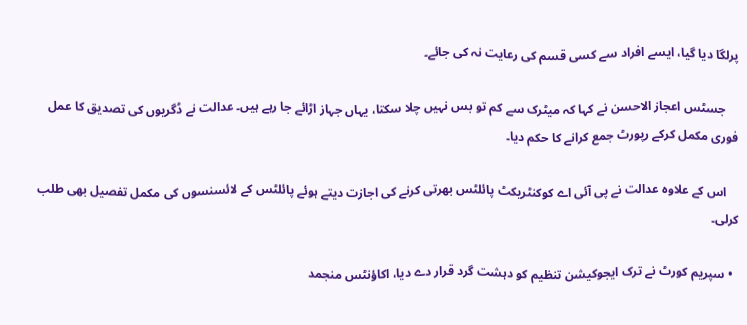پرلگا دیا گیا، ایسے افراد سے کسی قسم کی رعایت نہ کی جائے۔

    جسٹس اعجاز الاحسن نے کہا کہ میٹرک سے کم تو بس نہیں چلا سکتا، یہاں جہاز اڑائے جا رہے ہیں۔ عدالت نے ڈگریوں کی تصدیق کا عمل فوری مکمل کرکے رپورٹ جمع کرانے کا حکم دیا۔

    اس کے علاوہ عدالت نے پی آئی اے کوکنٹریکٹ پائلٹس بھرتی کرنے کی اجازت دیتے ہوئے پائلٹس کے لائسنسوں کی مکمل تفصیل بھی طلب کرلی۔

  • سپریم کورٹ نے ترک ایجوکیشن تنظیم کو دہشت گرد قرار دے دیا، اکاؤنٹس منجمد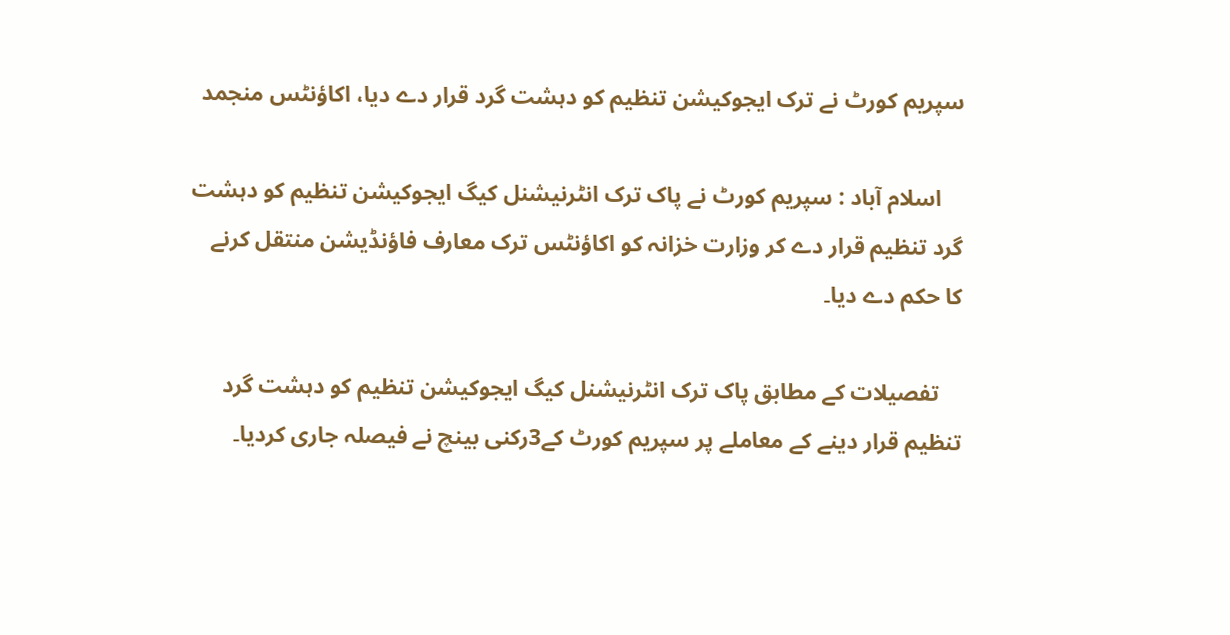سپریم کورٹ نے ترک ایجوکیشن تنظیم کو دہشت گرد قرار دے دیا، اکاؤنٹس منجمد

    اسلام آباد : سپریم کورٹ نے پاک ترک انٹرنیشنل کیگ ایجوکیشن تنظیم کو دہشت گرد تنظیم قرار دے کر وزارت خزانہ کو اکاؤنٹس ترک معارف فاؤنڈیشن منتقل کرنے کا حکم دے دیا۔

    تفصیلات کے مطابق پاک ترک انٹرنیشنل کیگ ایجوکیشن تنظیم کو دہشت گرد تنظیم قرار دینے کے معاملے پر سپریم کورٹ کے3رکنی بینچ نے فیصلہ جاری کردیا۔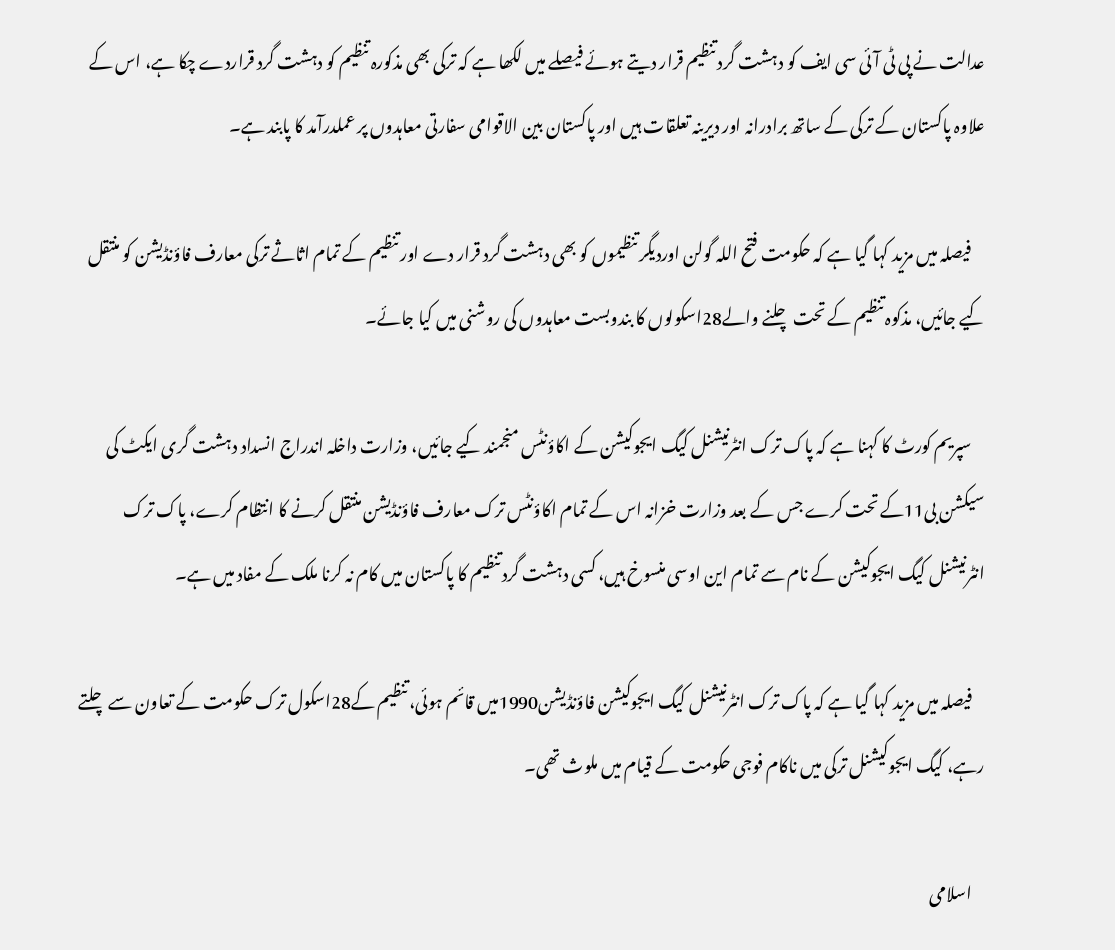عدالت نے پی ٹی آئی سی ایف کو دہشت گرد تنظیم قرار دیتے ہوئے فیصلے میں لکھا ہے کہ ترکی بھی مذکورہ تنظیم کو دہشت گرد قراردے چکا ہے، اس کے علاوہ پاکستان کے ترکی کے ساتھ برادرانہ اور دیرینہ تعلقات ہیں اور پاکستان بین الاقوامی سفارتی معاہدوں پر عملدرآمد کا پابند ہے۔

    فیصلہ میں مزید کہا گیا ہے کہ حکومت فتح اللہ گولن اوردیگر تنظیموں کو بھی دہشت گرد قرار دے اور تنظیم کے تمام اثاثے ترکی معارف فاؤنڈیشن کو منتقل کیے جائیں، مذکوہ تنظیم کے تحت چلنے والے28اسکولوں کا بندوبست معاہدوں کی روشنی میں کیا جائے۔

    سپریم کورٹ کا کہنا ہے کہ پاک ترک انٹرنیشنل کیگ ایجوکیشن کے اکاؤنٹس منجمند کیے جائیں، وزارت داخلہ اندراج انسداد دہشت گری ایکٹ کی سیکشن بی11کے تحت کرے جس کے بعد وزارت خزانہ اس کے تمام اکاؤنٹس ترک معارف فاؤنڈیشن منتقل کرنے کا انتظام کرے، پاک ترک انٹرنیشنل کیگ ایجوکیشن کے نام سے تمام این اوسی منسوخ ہیں، کسی دہشت گرد تنظیم کا پاکستان میں کام نہ کرنا ملک کے مفاد میں ہے۔

    فیصلہ میں مزید کہا گیا ہے کہ پاک ترک انٹرنیشنل کیگ ایجوکیشن فاؤنڈیشن1990میں قائم ہوئی، تنظیم کے28اسکول ترک حکومت کے تعاون سے چلتے رہے، کیگ ایجوکیشنل ترکی میں ناکام فوجی حکومت کے قیام میں ملوث تھی۔

    اسلامی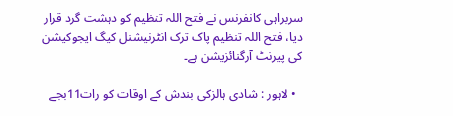سربراہی کانفرنس نے فتح اللہ تنظیم کو دہشت گرد قرار دیا، فتح اللہ تنظیم پاک ترک انٹرنیشنل کیگ ایجوکیشن کی پیرنٹ آرگنائزیشن ہے۔

  • لاہور : شادی ہالزکی بندش کے اوقات کو رات11بجے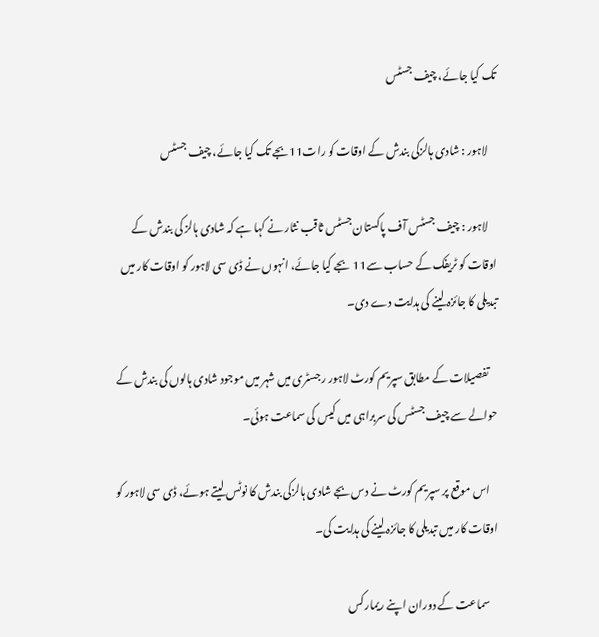تک کیا جائے، چیف جسٹس

    لاہور : شادی ہالزکی بندش کے اوقات کو رات11بجے تک کیا جائے، چیف جسٹس

    لاہور : چیف جسٹس آف پاکستان جسٹس ثاقب نثار نے کہا ہے کہ شادی ہالز کی بندش کے اوقات کو ٹریفک کے حساب سے11 بجے کیا جائے، انہوں نے ڈی سی لاہور کو اوقات کار میں تبدیلی کا جائزہ لینے کی ہدایت دے دی۔

    تفصیلات کے مطابق سپریم کورٹ لاہور رجسٹری میں شہر میں موجود شادی ہالوں کی بندش کے حوالے سے چیف جسٹس کی سربراہی میں کیس کی سماعت ہوئی۔

    اس موقع پر سپریم کورٹ نے دس بجے شادی ہالزکی بندش کا نوٹس لیتے ہوئے، ڈی سی لاہور کو اوقات کار میں تبدیلی کا جائزہ لینے کی ہدایت کی۔

    سماعت کے دوران اپنے ریمارکس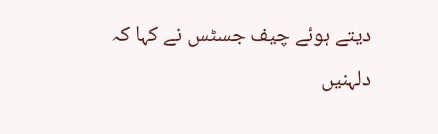دیتے ہوئے چیف جسٹس نے کہا کہ دلہنیں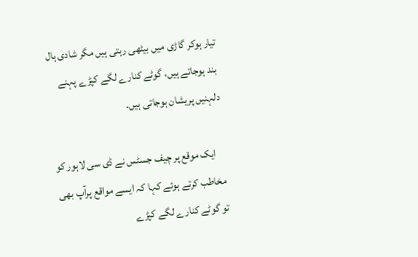تیار ہوکر گاڑی میں بیٹھی رہتی ہیں مگر شادی ہال بند ہوجاتے ہیں، گوٹے کنارے لگے کپڑے پہنے دلہنیں پریشان ہوجاتی ہیں۔

    ایک موقع پر چیف جسٹس نے ڈی سی لاہور کو مخاطب کرتے ہوئے کہا کہ ایسے مواقع پرآپ بھی تو گوٹے کنارے لگے کپڑے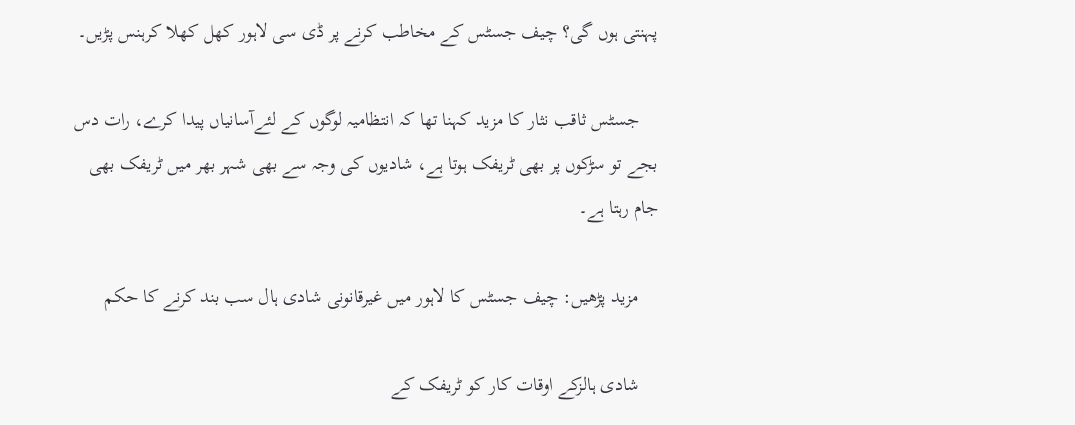پہنتی ہوں گی؟ چیف جسٹس کے مخاطب کرنے پر ڈی سی لاہور کھل کھلا کرہنس پڑیں۔

    جسٹس ثاقب نثار کا مزید کہنا تھا کہ انتظامیہ لوگوں کے لئےآسانیاں پیدا کرے، رات دس بجے تو سڑکوں پر بھی ٹریفک ہوتا ہے، شادیوں کی وجہ سے بھی شہر بھر میں ٹریفک بھی جام رہتا ہے۔

    مزید پڑھیں: چیف جسٹس کا لاہور میں غیرقانونی شادی ہال سب بند کرنے کا حکم

    شادی ہالزکے اوقات کار کو ٹریفک کے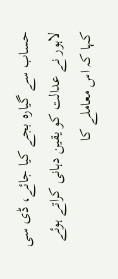حساب سے گیارہ بجے کیا جائے، ڈی سی لاہور نے عدالت کو یقین دہانی کراتے ہوئے کہا کہ اس معاملے کا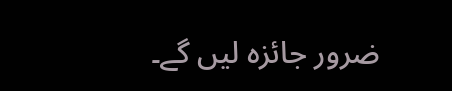ضرور جائزہ لیں گے۔